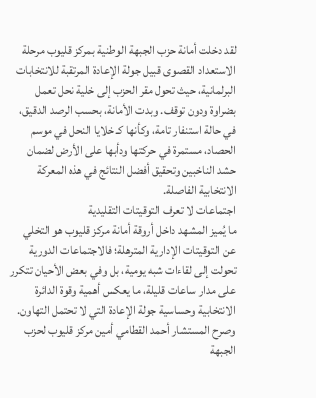لقد دخلت أمانة حزب الجبهة الوطنية بمركز قليوب مرحلة الاستعداد القصوى قبيل جولة الإعادة المرتقبة للانتخابات البرلمانية، حيث تحول مقر الحزب إلى خلية نحل تعمل بضراوة ودون توقف. وبدت الأمانة، بحسب الرصد الدقيق، في حالة استنفار تامة، وكأنها كـ خلايا النحل في موسم الحصاد، مستمرة في حركتها ودأبها على الأرض لضمان حشد الناخبين وتحقيق أفضل النتائج في هذه المعركة الانتخابية الفاصلة.
اجتماعات لا تعرف التوقيتات التقليدية
ما يُميز المشهد داخل أروقة أمانة مركز قليوب هو التخلي عن التوقيتات الإدارية المترهلة؛ فالاجتماعات الدورية تحولت إلى لقاءات شبه يومية، بل وفي بعض الأحيان تتكرر على مدار ساعات قليلة، ما يعكس أهمية وقوة الدائرة الانتخابية وحساسية جولة الإعادة التي لا تحتمل التهاون.
وصرح المستشار أحمد القطامي أمين مركز قليوب لحزب الجبهة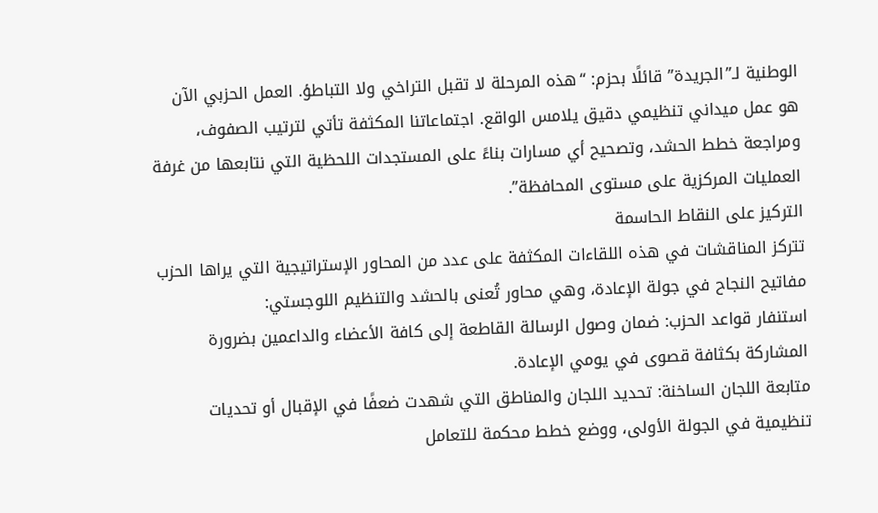الوطنية لـ”الجريدة” قائلًا بحزم: “هذه المرحلة لا تقبل التراخي ولا التباطؤ. العمل الحزبي الآن هو عمل ميداني تنظيمي دقيق يلامس الواقع. اجتماعاتنا المكثفة تأتي لترتيب الصفوف، ومراجعة خطط الحشد، وتصحيح أي مسارات بناءً على المستجدات اللحظية التي نتابعها من غرفة العمليات المركزية على مستوى المحافظة”.
التركيز على النقاط الحاسمة
تتركز المناقشات في هذه اللقاءات المكثفة على عدد من المحاور الإستراتيجية التي يراها الحزب مفاتيح النجاح في جولة الإعادة، وهي محاور تُعنى بالحشد والتنظيم اللوجستي:
استنفار قواعد الحزب: ضمان وصول الرسالة القاطعة إلى كافة الأعضاء والداعمين بضرورة المشاركة بكثافة قصوى في يومي الإعادة.
متابعة اللجان الساخنة: تحديد اللجان والمناطق التي شهدت ضعفًا في الإقبال أو تحديات تنظيمية في الجولة الأولى، ووضع خطط محكمة للتعامل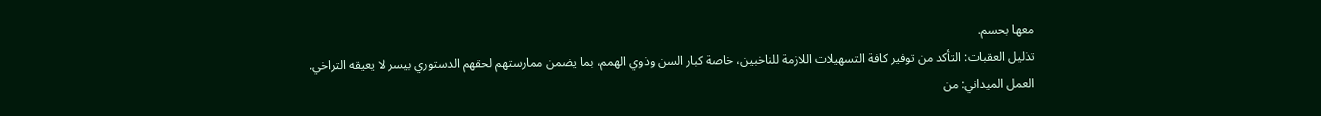معها بحسم.
تذليل العقبات: التأكد من توفير كافة التسهيلات اللازمة للناخبين، خاصة كبار السن وذوي الهمم، بما يضمن ممارستهم لحقهم الدستوري بيسر لا يعيقه التراخي.
العمل الميداني: من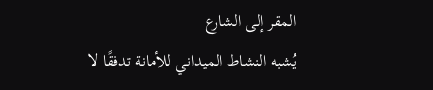المقر إلى الشارع
يُشبه النشاط الميداني للأمانة تدفقًا لا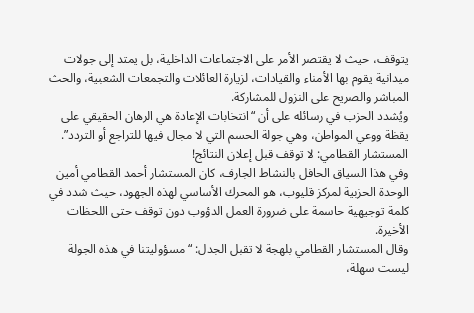يتوقف، حيث لا يقتصر الأمر على الاجتماعات الداخلية، بل يمتد إلى جولات ميدانية يقوم بها الأمناء والقيادات، لزيارة العائلات والتجمعات الشعبية، والحث المباشر والصريح على النزول للمشاركة.
ويُشدد الحزب في رسائله على أن “انتخابات الإعادة هي الرهان الحقيقي على يقظة ووعي المواطن، وهي جولة الحسم التي لا مجال فيها للتراجع أو التردد”.
المستشار القطامي: لا توقف قبل إعلان النتائج!
وفي هذا السياق الحافل بالنشاط الجارف، كان المستشار أحمد القطامي أمين الوحدة الحزبية لمركز قليوب، هو المحرك الأساسي لهذه الجهود، حيث شدد في كلمة توجيهية حاسمة على ضرورة العمل الدؤوب دون توقف حتى اللحظات الأخيرة.
وقال المستشار القطامي بلهجة لا تقبل الجدل: “مسؤوليتنا في هذه الجولة ليست سهلة،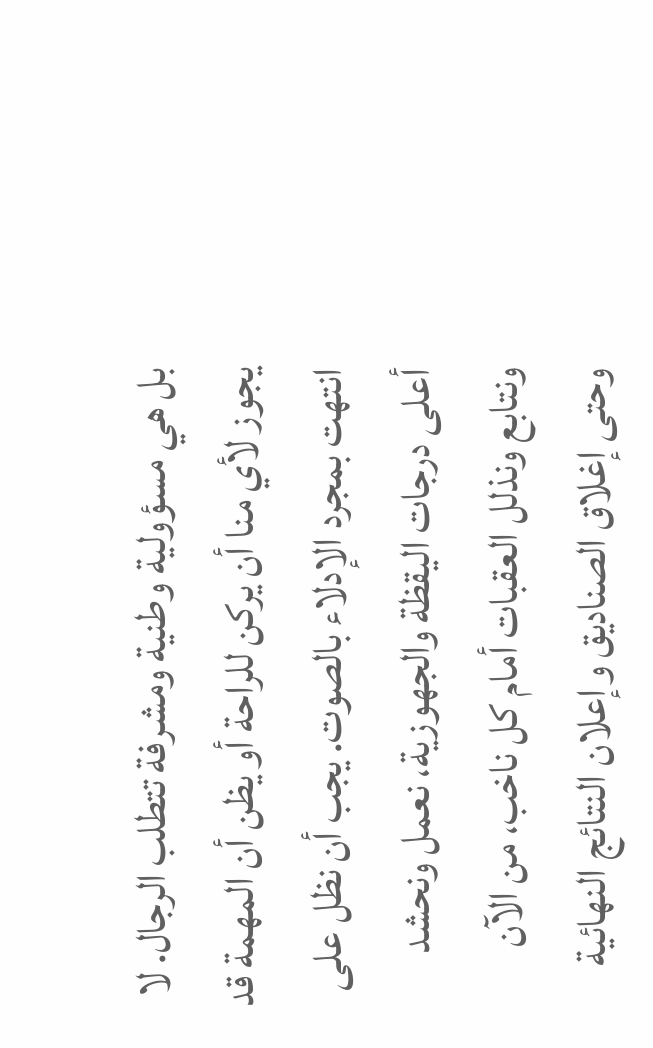بل هي مسؤولية وطنية ومشرفة تتطلب الرجال. لا يجوز لأي منا أن يركن للراحة أو يظن أن المهمة قد انتهت بمجرد الإدلاء بالصوت. يجب أن نظل على أعلى درجات اليقظة والجهوزية، نعمل ونحشد ونتابع ونذلل العقبات أمام كل ناخب، من الآن وحتى إغلاق الصناديق وإعلان النتائج النهائية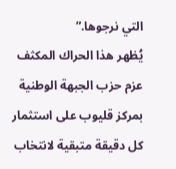التي نرجوها.”
يُظهر هذا الحراك المكثف عزم حزب الجبهة الوطنية بمركز قليوب على استثمار كل دقيقة متبقية لانتخاب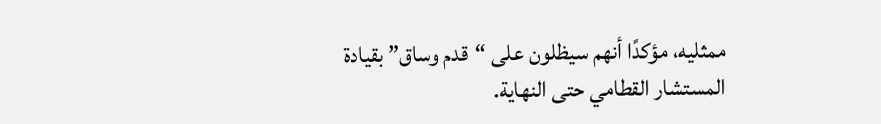ممثليه، مؤكدًا أنهم سيظلون على “قدم وساق” بقيادة المستشار القطامي حتى النهاية.